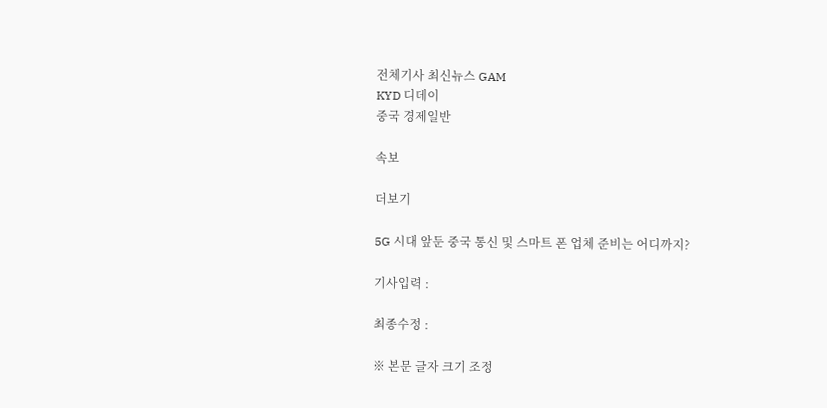전체기사 최신뉴스 GAM
KYD 디데이
중국 경제일반

속보

더보기

5G 시대 앞둔 중국 통신 및 스마트 폰 업체 준비는 어디까지?

기사입력 :

최종수정 :

※ 본문 글자 크기 조정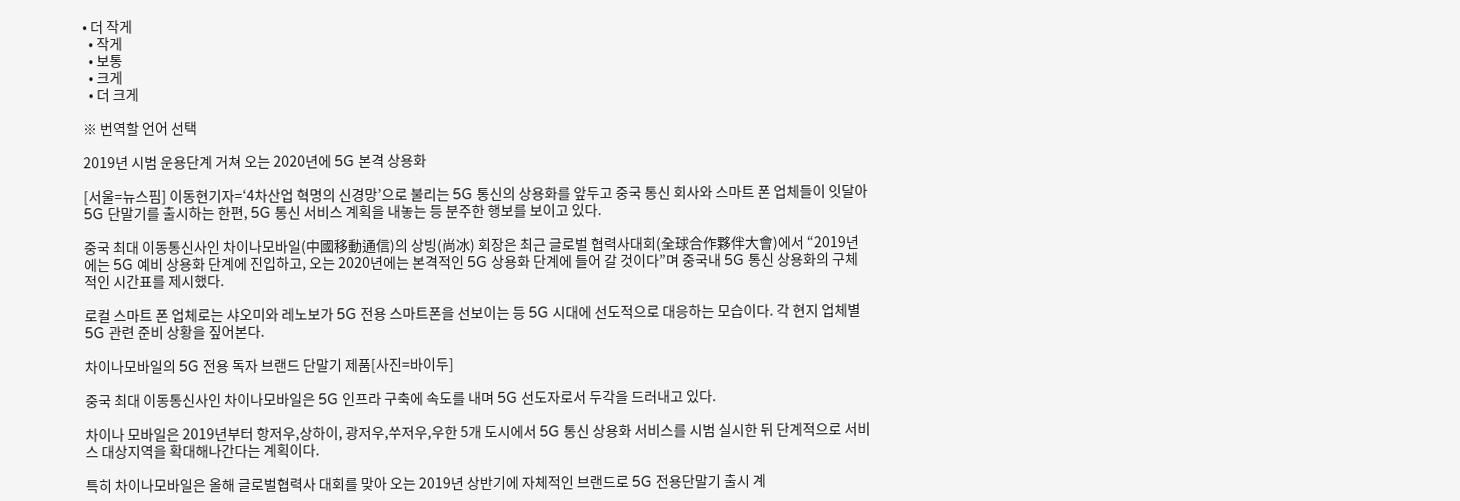• 더 작게
  • 작게
  • 보통
  • 크게
  • 더 크게

※ 번역할 언어 선택

2019년 시범 운용단계 거쳐 오는 2020년에 5G 본격 상용화

[서울=뉴스핌] 이동현기자=‘4차산업 혁명의 신경망’으로 불리는 5G 통신의 상용화를 앞두고 중국 통신 회사와 스마트 폰 업체들이 잇달아 5G 단말기를 출시하는 한편, 5G 통신 서비스 계획을 내놓는 등 분주한 행보를 보이고 있다.

중국 최대 이동통신사인 차이나모바일(中國移動通信)의 상빙(尚冰) 회장은 최근 글로벌 협력사대회(全球合作夥伴大會)에서 “2019년에는 5G 예비 상용화 단계에 진입하고, 오는 2020년에는 본격적인 5G 상용화 단계에 들어 갈 것이다”며 중국내 5G 통신 상용화의 구체적인 시간표를 제시했다.

로컬 스마트 폰 업체로는 샤오미와 레노보가 5G 전용 스마트폰을 선보이는 등 5G 시대에 선도적으로 대응하는 모습이다. 각 현지 업체별 5G 관련 준비 상황을 짚어본다.

차이나모바일의 5G 전용 독자 브랜드 단말기 제품[사진=바이두]

중국 최대 이동통신사인 차이나모바일은 5G 인프라 구축에 속도를 내며 5G 선도자로서 두각을 드러내고 있다.

차이나 모바일은 2019년부터 항저우,상하이, 광저우,쑤저우,우한 5개 도시에서 5G 통신 상용화 서비스를 시범 실시한 뒤 단계적으로 서비스 대상지역을 확대해나간다는 계획이다.

특히 차이나모바일은 올해 글로벌협력사 대회를 맞아 오는 2019년 상반기에 자체적인 브랜드로 5G 전용단말기 출시 계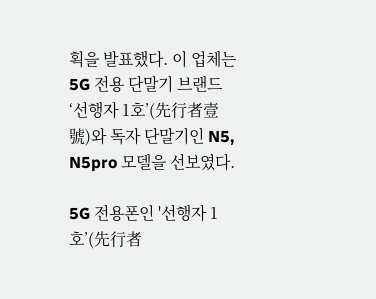획을 발표했다. 이 업체는 5G 전용 단말기 브랜드 ‘선행자 1호’(先行者壹號)와 독자 단말기인 N5, N5pro 모델을 선보였다.

5G 전용폰인 '선행자 1호’(先行者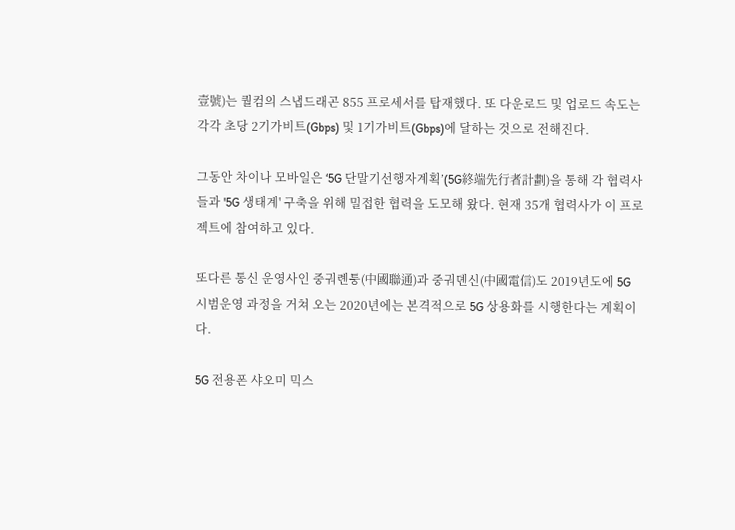壹號)는 퀄컴의 스냅드래곤 855 프로세서를 탑재했다. 또 다운로드 및 업로드 속도는 각각 초당 2기가비트(Gbps) 및 1기가비트(Gbps)에 달하는 것으로 전해진다.

그동안 차이나 모바일은 ‘5G 단말기선행자계획’(5G終端先行者計劃)을 통해 각 협력사들과 '5G 생태계' 구축을 위해 밀접한 협력을 도모해 왔다. 현재 35개 협력사가 이 프로젝트에 참여하고 있다.

또다른 통신 운영사인 중궈롄퉁(中國聯通)과 중궈뎬신(中國電信)도 2019년도에 5G 시범운영 과정을 거쳐 오는 2020년에는 본격적으로 5G 상용화를 시행한다는 계획이다.

5G 전용폰 샤오미 믹스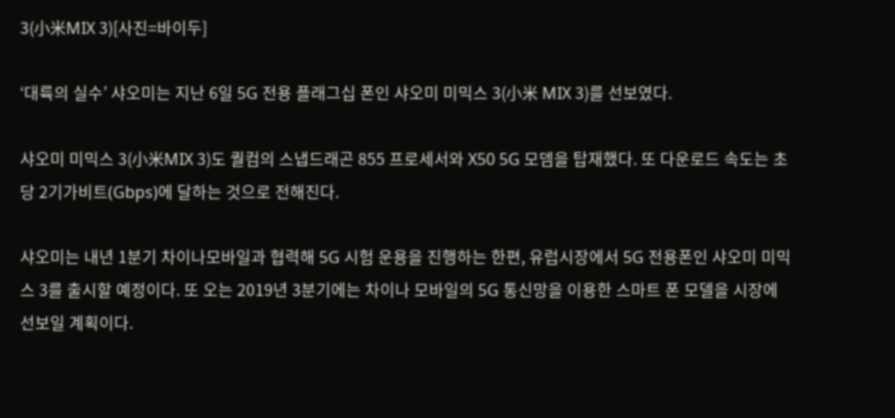3(小米MIX 3)[사진=바이두]

‘대륙의 실수’ 샤오미는 지난 6일 5G 전용 플래그십 폰인 샤오미 미믹스 3(小米 MIX 3)를 선보였다.

샤오미 미믹스 3(小米MIX 3)도 퀄컴의 스냅드래곤 855 프로세서와 X50 5G 모뎀을 탑재했다. 또 다운로드 속도는 초당 2기가비트(Gbps)에 달하는 것으로 전해진다.

샤오미는 내년 1분기 차이나모바일과 협력해 5G 시험 운용을 진행하는 한편, 유럽시장에서 5G 전용폰인 샤오미 미믹스 3를 출시할 예정이다. 또 오는 2019년 3분기에는 차이나 모바일의 5G 통신망을 이용한 스마트 폰 모델을 시장에 선보일 계획이다.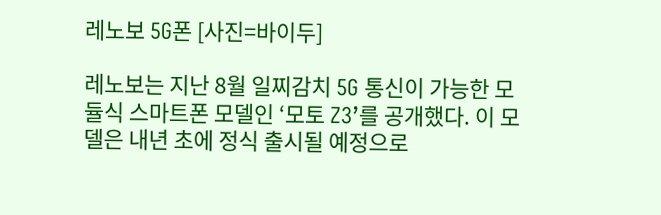레노보 5G폰 [사진=바이두]

레노보는 지난 8월 일찌감치 5G 통신이 가능한 모듈식 스마트폰 모델인 ‘모토 Z3’를 공개했다. 이 모델은 내년 초에 정식 출시될 예정으로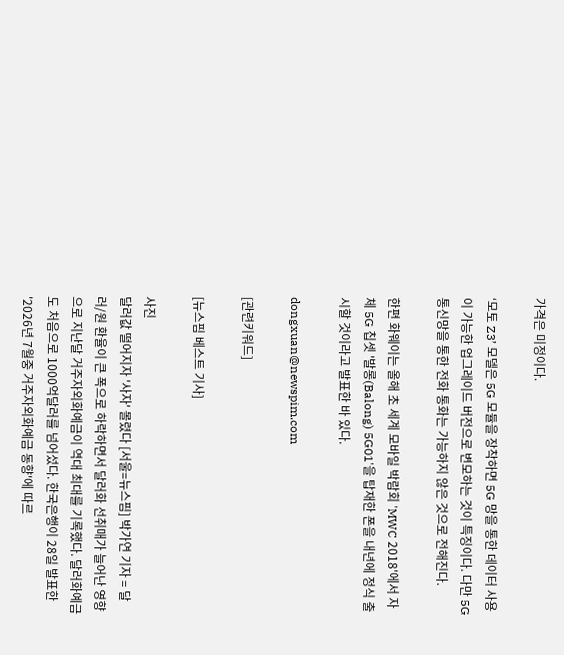가격은 미정이다.

‘모토 Z3’ 모델은 5G 모듈을 장착하면 5G 망을 통한 데이터 사용이 가능한 업그레이드 버전으로 변모하는 것이 특징이다. 다만 5G 통신망을 통한 전화 통화는 가능하지 않은 것으로 전해진다.

한편 화웨이는 올해 초 세계 모바일 박람회 'MWC 2018'에서 자체 5G 칩셋 '발롱(Balong) 5G01'을 탑재한 폰을 내년에 정식 출시할 것이라고 발표한 바 있다.

dongxuan@newspim.com

[관련키워드]

[뉴스핌 베스트 기사]

사진
달러값 떨어지자 '사자' 몰렸다 [서울=뉴스핌] 박가연 기자 = 달러/원 환율이 큰 폭으로 하락하면서 달러화 선취매가 늘어난 영향으로 지난달 거주자외화예금이 역대 최대를 기록했다. 달러화예금도 처음으로 1000억달러를 넘어섰다. 한국은행이 28일 발표한 '2026년 7월중 거주자외화예금 동향'에 따르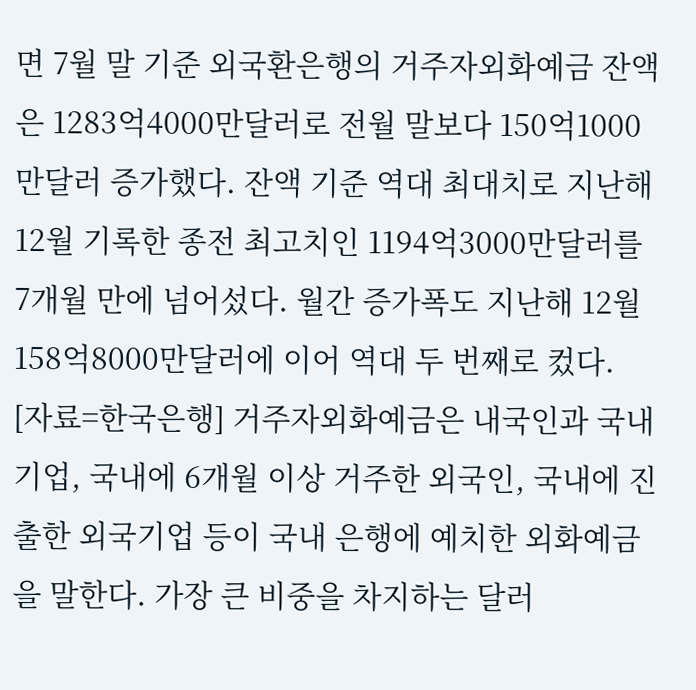면 7월 말 기준 외국환은행의 거주자외화예금 잔액은 1283억4000만달러로 전월 말보다 150억1000만달러 증가했다. 잔액 기준 역대 최대치로 지난해 12월 기록한 종전 최고치인 1194억3000만달러를 7개월 만에 넘어섰다. 월간 증가폭도 지난해 12월 158억8000만달러에 이어 역대 두 번째로 컸다. [자료=한국은행] 거주자외화예금은 내국인과 국내 기업, 국내에 6개월 이상 거주한 외국인, 국내에 진출한 외국기업 등이 국내 은행에 예치한 외화예금을 말한다. 가장 큰 비중을 차지하는 달러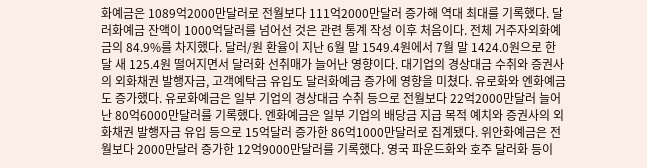화예금은 1089억2000만달러로 전월보다 111억2000만달러 증가해 역대 최대를 기록했다. 달러화예금 잔액이 1000억달러를 넘어선 것은 관련 통계 작성 이후 처음이다. 전체 거주자외화예금의 84.9%를 차지했다. 달러/원 환율이 지난 6월 말 1549.4원에서 7월 말 1424.0원으로 한 달 새 125.4원 떨어지면서 달러화 선취매가 늘어난 영향이다. 대기업의 경상대금 수취와 증권사의 외화채권 발행자금, 고객예탁금 유입도 달러화예금 증가에 영향을 미쳤다. 유로화와 엔화예금도 증가했다. 유로화예금은 일부 기업의 경상대금 수취 등으로 전월보다 22억2000만달러 늘어난 80억6000만달러를 기록했다. 엔화예금은 일부 기업의 배당금 지급 목적 예치와 증권사의 외화채권 발행자금 유입 등으로 15억달러 증가한 86억1000만달러로 집계됐다. 위안화예금은 전월보다 2000만달러 증가한 12억9000만달러를 기록했다. 영국 파운드화와 호주 달러화 등이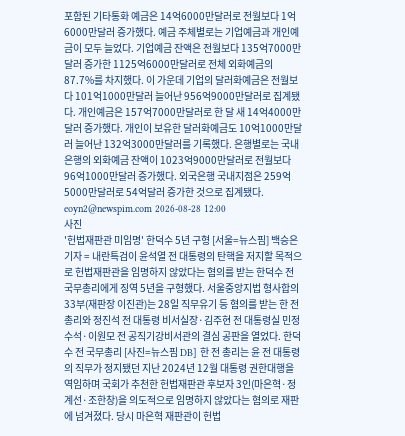포함된 기타통화 예금은 14억6000만달러로 전월보다 1억6000만달러 증가했다. 예금 주체별로는 기업예금과 개인예금이 모두 늘었다. 기업예금 잔액은 전월보다 135억7000만달러 증가한 1125억6000만달러로 전체 외화예금의 87.7%를 차지했다. 이 가운데 기업의 달러화예금은 전월보다 101억1000만달러 늘어난 956억9000만달러로 집계됐다. 개인예금은 157억7000만달러로 한 달 새 14억4000만달러 증가했다. 개인이 보유한 달러화예금도 10억1000만달러 늘어난 132억3000만달러를 기록했다. 은행별로는 국내은행의 외화예금 잔액이 1023억9000만달러로 전월보다 96억1000만달러 증가했다. 외국은행 국내지점은 259억5000만달러로 54억달러 증가한 것으로 집계됐다. eoyn2@newspim.com 2026-08-28 12:00
사진
'헌법재판관 미임명' 한덕수 5년 구형 [서울=뉴스핌] 백승은 기자 = 내란특검이 윤석열 전 대통령의 탄핵을 저지할 목적으로 헌법재판관을 임명하지 않았다는 혐의를 받는 한덕수 전 국무총리에게 징역 5년을 구형했다. 서울중앙지법 형사합의33부(재판장 이진관)는 28일 직무유기 등 혐의를 받는 한 전 총리와 정진석 전 대통령 비서실장·김주현 전 대통령실 민정수석·이원모 전 공직기강비서관의 결심 공판을 열었다. 한덕수 전 국무총리 [사진=뉴스핌 DB] 한 전 총리는 윤 전 대통령의 직무가 정지됐던 지난 2024년 12월 대통령 권한대행을 역임하며 국회가 추천한 헌법재판관 후보자 3인(마은혁·정계선·조한창)을 의도적으로 임명하지 않았다는 혐의로 재판에 넘겨졌다. 당시 마은혁 재판관이 헌법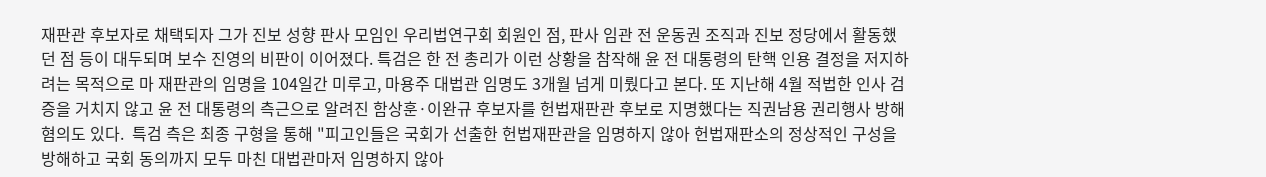재판관 후보자로 채택되자 그가 진보 성향 판사 모임인 우리법연구회 회원인 점, 판사 임관 전 운동권 조직과 진보 정당에서 활동했던 점 등이 대두되며 보수 진영의 비판이 이어졌다. 특검은 한 전 총리가 이런 상황을 참작해 윤 전 대통령의 탄핵 인용 결정을 저지하려는 목적으로 마 재판관의 임명을 104일간 미루고, 마용주 대법관 임명도 3개월 넘게 미뤘다고 본다. 또 지난해 4월 적법한 인사 검증을 거치지 않고 윤 전 대통령의 측근으로 알려진 함상훈·이완규 후보자를 헌법재판관 후보로 지명했다는 직권남용 권리행사 방해 혐의도 있다.  특검 측은 최종 구형을 통해 "피고인들은 국회가 선출한 헌법재판관을 임명하지 않아 헌법재판소의 정상적인 구성을 방해하고 국회 동의까지 모두 마친 대법관마저 임명하지 않아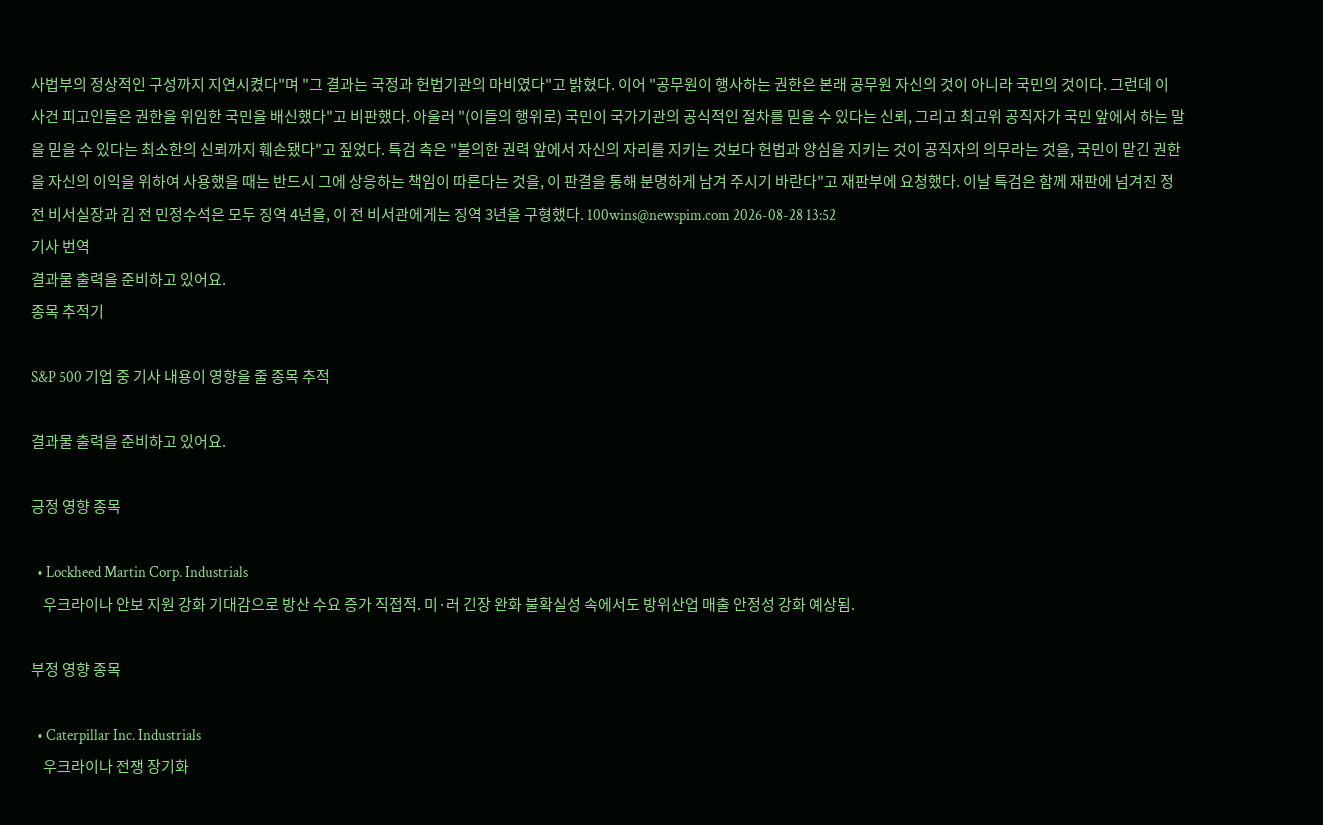사법부의 정상적인 구성까지 지연시켰다"며 "그 결과는 국정과 헌법기관의 마비였다"고 밝혔다. 이어 "공무원이 행사하는 권한은 본래 공무원 자신의 것이 아니라 국민의 것이다. 그런데 이 사건 피고인들은 권한을 위임한 국민을 배신했다"고 비판했다. 아울러 "(이들의 행위로) 국민이 국가기관의 공식적인 절차를 믿을 수 있다는 신뢰, 그리고 최고위 공직자가 국민 앞에서 하는 말을 믿을 수 있다는 최소한의 신뢰까지 훼손됐다"고 짚었다. 특검 측은 "불의한 권력 앞에서 자신의 자리를 지키는 것보다 헌법과 양심을 지키는 것이 공직자의 의무라는 것을, 국민이 맡긴 권한을 자신의 이익을 위하여 사용했을 때는 반드시 그에 상응하는 책임이 따른다는 것을, 이 판결을 통해 분명하게 남겨 주시기 바란다"고 재판부에 요청했다. 이날 특검은 함께 재판에 넘겨진 정 전 비서실장과 김 전 민정수석은 모두 징역 4년을, 이 전 비서관에게는 징역 3년을 구형했다. 100wins@newspim.com 2026-08-28 13:52
기사 번역
결과물 출력을 준비하고 있어요.
종목 추적기

S&P 500 기업 중 기사 내용이 영향을 줄 종목 추적

결과물 출력을 준비하고 있어요.

긍정 영향 종목

  • Lockheed Martin Corp. Industrials
    우크라이나 안보 지원 강화 기대감으로 방산 수요 증가 직접적. 미·러 긴장 완화 불확실성 속에서도 방위산업 매출 안정성 강화 예상됨.

부정 영향 종목

  • Caterpillar Inc. Industrials
    우크라이나 전쟁 장기화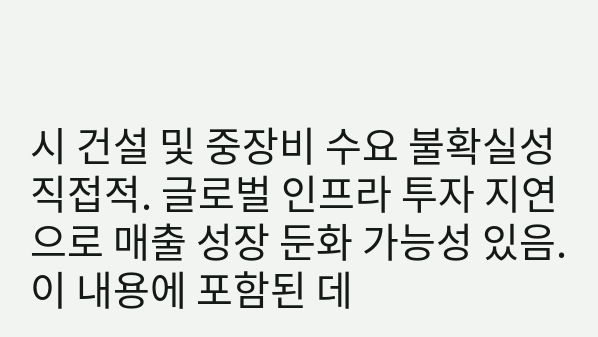시 건설 및 중장비 수요 불확실성 직접적. 글로벌 인프라 투자 지연으로 매출 성장 둔화 가능성 있음.
이 내용에 포함된 데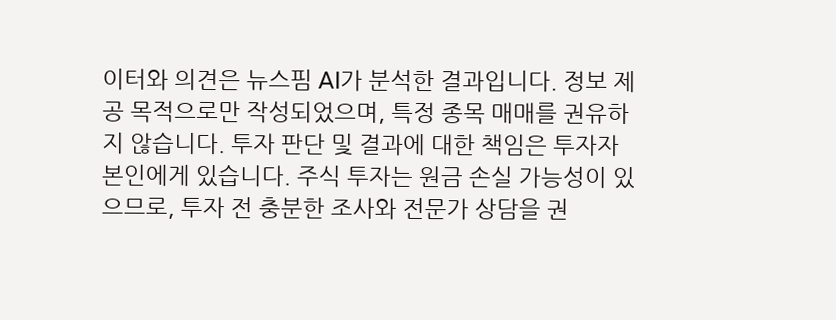이터와 의견은 뉴스핌 AI가 분석한 결과입니다. 정보 제공 목적으로만 작성되었으며, 특정 종목 매매를 권유하지 않습니다. 투자 판단 및 결과에 대한 책임은 투자자 본인에게 있습니다. 주식 투자는 원금 손실 가능성이 있으므로, 투자 전 충분한 조사와 전문가 상담을 권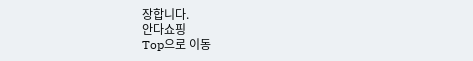장합니다.
안다쇼핑
Top으로 이동